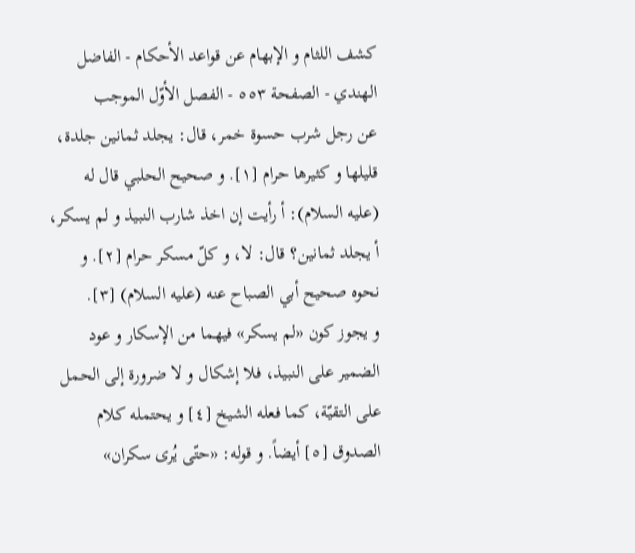كشف اللثام و الإبهام عن قواعد الأحكام - الفاضل الهندي - الصفحة ٥٥٣ - الفصل الأوّل الموجب
عن رجل شرب حسوة خمر، قال: يجلد ثمانين جلدة، قليلها و كثيرها حرام [١]. و صحيح الحلبي قال له (عليه السلام): أ رأيت إن اخذ شارب النبيذ و لم يسكر، أ يجلد ثمانين؟ قال: لا، و كلّ مسكر حرام [٢]. و نحوه صحيح أبي الصباح عنه (عليه السلام) [٣].
و يجوز كون «لم يسكر» فيهما من الإسكار و عود الضمير على النبيذ، فلا إشكال و لا ضرورة إلى الحمل على التقيّة، كما فعله الشيخ [٤] و يحتمله كلام الصدوق [٥] أيضاً. و قوله: «حتّى يُرى سكران»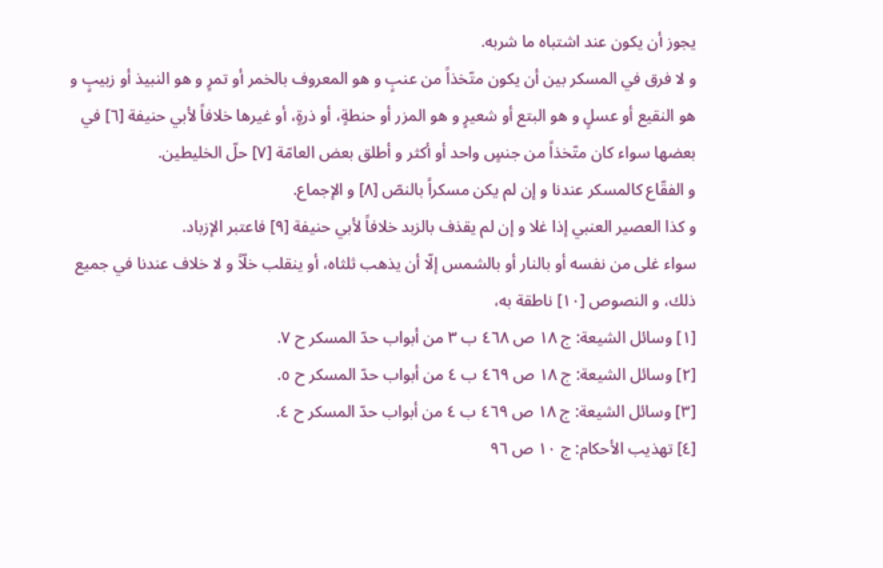يجوز أن يكون عند اشتباه ما شربه.
و لا فرق في المسكر بين أن يكون متّخذاً من عنبٍ و هو المعروف بالخمر أو تمرٍ و هو النبيذ أو زبيبٍ و هو النقيع أو عسلٍ و هو البتع أو شعيرٍ و هو المزر أو حنطةٍ، أو ذرةٍ، أو غيرها خلافاً لأبي حنيفة [٦] في بعضها سواء كان متّخذاً من جنسٍ واحد أو أكثر و أطلق بعض العامّة [٧] حلّ الخليطين.
و الفقّاع كالمسكر عندنا و إن لم يكن مسكراً بالنصّ [٨] و الإجماع.
و كذا العصير العنبي إذا غلا و إن لم يقذف بالزبد خلافاً لأبي حنيفة [٩] فاعتبر الإزباد.
سواء غلى من نفسه أو بالنار أو بالشمس إلّا أن يذهب ثلثاه، أو ينقلب خلّاً و لا خلاف عندنا في جميع ذلك، و النصوص [١٠] ناطقة به،
[١] وسائل الشيعة: ج ١٨ ص ٤٦٨ ب ٣ من أبواب حدّ المسكر ح ٧.
[٢] وسائل الشيعة: ج ١٨ ص ٤٦٩ ب ٤ من أبواب حدّ المسكر ح ٥.
[٣] وسائل الشيعة: ج ١٨ ص ٤٦٩ ب ٤ من أبواب حدّ المسكر ح ٤.
[٤] تهذيب الأحكام: ج ١٠ ص ٩٦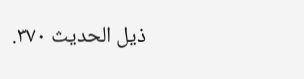ذيل الحديث ٣٧٠.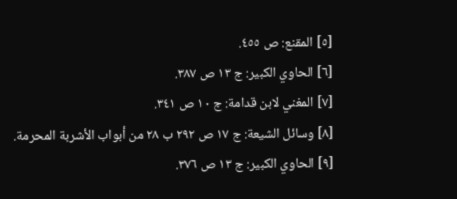[٥] المقنع: ص ٤٥٥.
[٦] الحاوي الكبير: ج ١٣ ص ٣٨٧.
[٧] المغني لابن قدامة: ج ١٠ ص ٣٤١.
[٨] وسائل الشيعة: ج ١٧ ص ٢٩٢ ب ٢٨ من أبواب الأشربة المحرمة.
[٩] الحاوي الكبير: ج ١٣ ص ٣٧٦.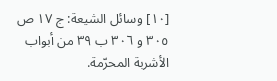[١٠] وسائل الشيعة: ج ١٧ ص ٣٠٥ و ٣٠٦ ب ٣٩ من أبواب الأشربة المحرّمة.